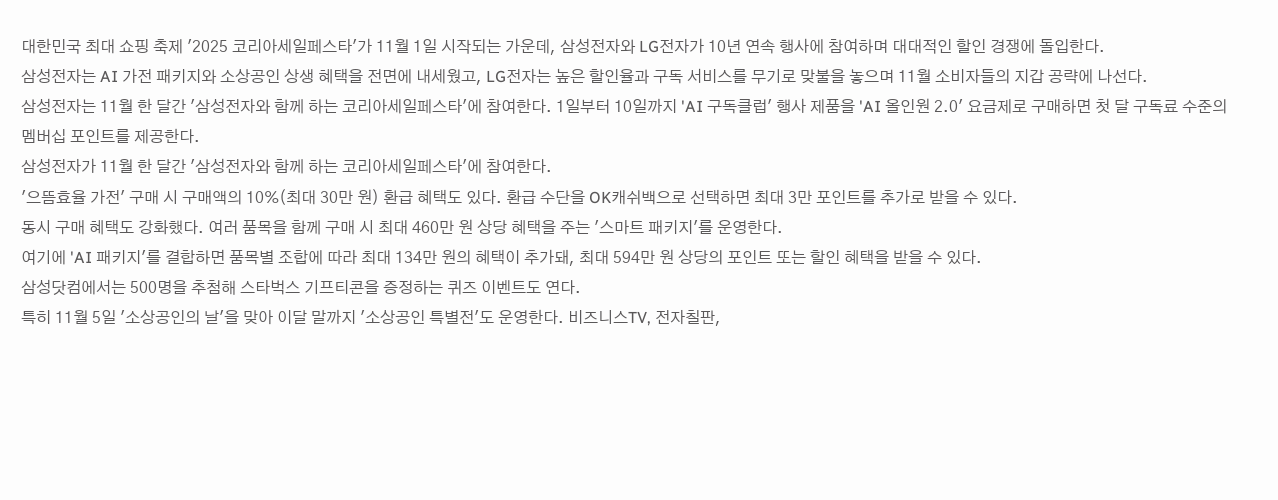대한민국 최대 쇼핑 축제 '2025 코리아세일페스타'가 11월 1일 시작되는 가운데, 삼성전자와 LG전자가 10년 연속 행사에 참여하며 대대적인 할인 경쟁에 돌입한다.
삼성전자는 AI 가전 패키지와 소상공인 상생 혜택을 전면에 내세웠고, LG전자는 높은 할인율과 구독 서비스를 무기로 맞불을 놓으며 11월 소비자들의 지갑 공략에 나선다.
삼성전자는 11월 한 달간 '삼성전자와 함께 하는 코리아세일페스타'에 참여한다. 1일부터 10일까지 'AI 구독클럽' 행사 제품을 'AI 올인원 2.0' 요금제로 구매하면 첫 달 구독료 수준의 멤버십 포인트를 제공한다.
삼성전자가 11월 한 달간 '삼성전자와 함께 하는 코리아세일페스타'에 참여한다.
'으뜸효율 가전' 구매 시 구매액의 10%(최대 30만 원) 환급 혜택도 있다. 환급 수단을 OK캐쉬백으로 선택하면 최대 3만 포인트를 추가로 받을 수 있다.
동시 구매 혜택도 강화했다. 여러 품목을 함께 구매 시 최대 460만 원 상당 혜택을 주는 '스마트 패키지'를 운영한다.
여기에 'AI 패키지'를 결합하면 품목별 조합에 따라 최대 134만 원의 혜택이 추가돼, 최대 594만 원 상당의 포인트 또는 할인 혜택을 받을 수 있다.
삼성닷컴에서는 500명을 추첨해 스타벅스 기프티콘을 증정하는 퀴즈 이벤트도 연다.
특히 11월 5일 '소상공인의 날'을 맞아 이달 말까지 '소상공인 특별전'도 운영한다. 비즈니스TV, 전자칠판,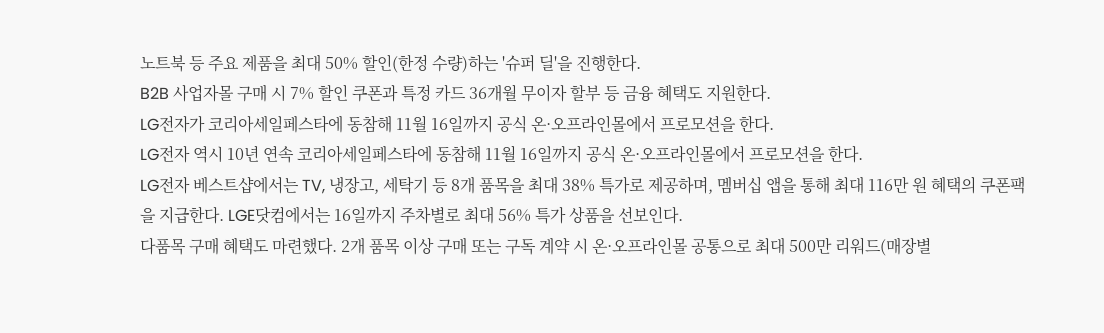노트북 등 주요 제품을 최대 50% 할인(한정 수량)하는 '슈퍼 딜'을 진행한다.
B2B 사업자몰 구매 시 7% 할인 쿠폰과 특정 카드 36개월 무이자 할부 등 금융 혜택도 지원한다.
LG전자가 코리아세일페스타에 동참해 11월 16일까지 공식 온·오프라인몰에서 프로모션을 한다.
LG전자 역시 10년 연속 코리아세일페스타에 동참해 11월 16일까지 공식 온·오프라인몰에서 프로모션을 한다.
LG전자 베스트샵에서는 TV, 냉장고, 세탁기 등 8개 품목을 최대 38% 특가로 제공하며, 멤버십 앱을 통해 최대 116만 원 혜택의 쿠폰팩을 지급한다. LGE닷컴에서는 16일까지 주차별로 최대 56% 특가 상품을 선보인다.
다품목 구매 혜택도 마련했다. 2개 품목 이상 구매 또는 구독 계약 시 온·오프라인몰 공통으로 최대 500만 리워드(매장별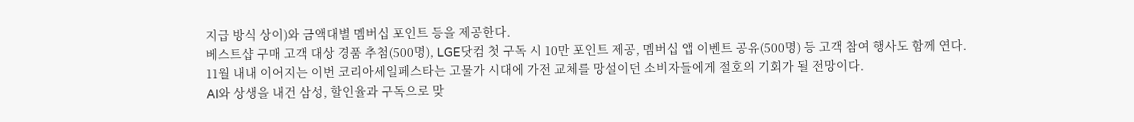지급 방식 상이)와 금액대별 멤버십 포인트 등을 제공한다.
베스트샵 구매 고객 대상 경품 추첨(500명), LGE닷컴 첫 구독 시 10만 포인트 제공, 멤버십 앱 이벤트 공유(500명) 등 고객 참여 행사도 함께 연다.
11월 내내 이어지는 이번 코리아세일페스타는 고물가 시대에 가전 교체를 망설이던 소비자들에게 절호의 기회가 될 전망이다.
AI와 상생을 내건 삼성, 할인율과 구독으로 맞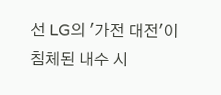선 LG의 '가전 대전'이 침체된 내수 시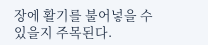장에 활기를 불어넣을 수 있을지 주목된다.